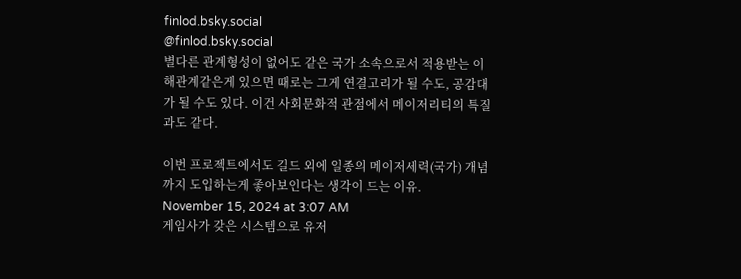finlod.bsky.social
@finlod.bsky.social
별다른 관계형성이 없어도 같은 국가 소속으로서 적용받는 이해관계같은게 있으면 때로는 그게 연결고리가 될 수도, 공감대가 될 수도 있다. 이건 사회문화적 관점에서 메이저리티의 특질과도 같다.

이번 프로젝트에서도 길드 외에 일종의 메이저세력(국가) 개념까지 도입하는게 좋아보인다는 생각이 드는 이유.
November 15, 2024 at 3:07 AM
게임사가 갖은 시스템으로 유저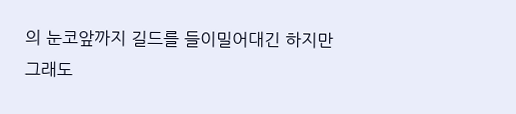의 눈코앞까지 길드를 들이밀어대긴 하지만 그래도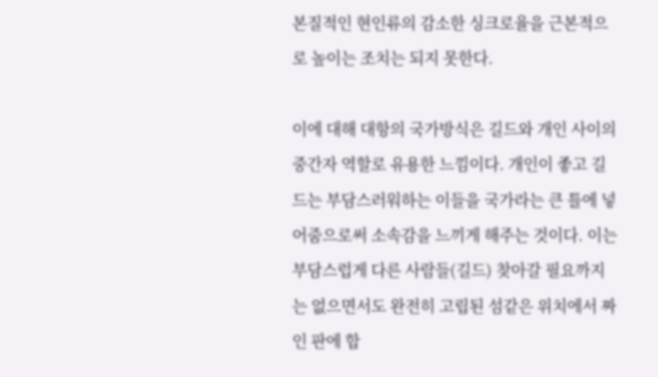본질적인 현인류의 감소한 싱크로율을 근본적으로 높이는 조치는 되지 못한다.

이에 대해 대항의 국가방식은 길드와 개인 사이의 중간자 역할로 유용한 느낌이다. 개인이 좋고 길드는 부담스러워하는 이들을 국가라는 큰 틀에 넣어줌으로써 소속감을 느끼게 해주는 것이다. 이는 부담스럽게 다른 사람들(길드) 찾아갈 필요까지는 없으면서도 완전히 고립된 섬같은 위치에서 짜인 판에 합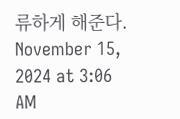류하게 해준다.
November 15, 2024 at 3:06 AM